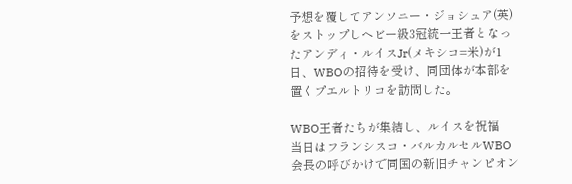予想を覆してアンソニー・ジョシュア(英)をストップしヘビー級3冠統一王者となったアンディ・ルイスJr(メキシコ=米)が1日、WBOの招待を受け、同団体が本部を置くプエルトリコを訪問した。

WBO王者たちが集結し、ルイスを祝福
当日はフランシスコ・バルカルセルWBO会長の呼びかけで同国の新旧チャンピオン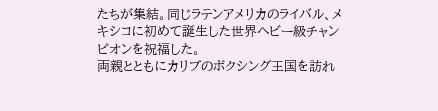たちが集結。同じラテンアメリカのライバル、メキシコに初めて誕生した世界ヘビー級チャンピオンを祝福した。
両親とともにカリブのボクシング王国を訪れ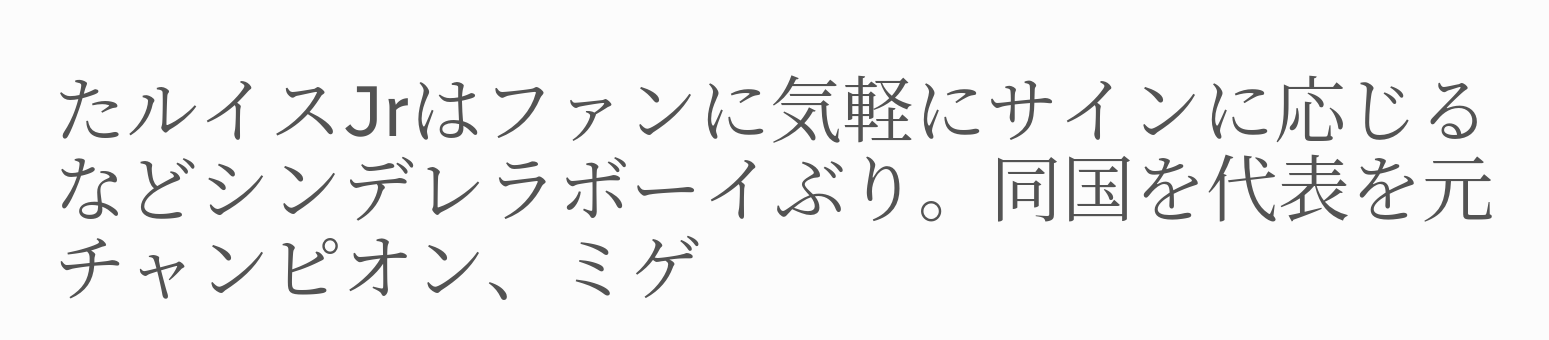たルイスJrはファンに気軽にサインに応じるなどシンデレラボーイぶり。同国を代表を元チャンピオン、ミゲ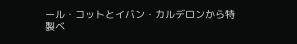ール・コットとイバン・カルデロンから特製ベ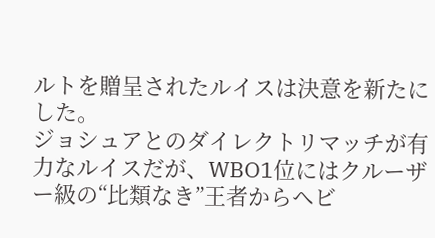ルトを贈呈されたルイスは決意を新たにした。
ジョシュアとのダイレクトリマッチが有力なルイスだが、WBO1位にはクルーザー級の“比類なき”王者からヘビ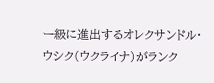ー級に進出するオレクサンドル・ウシク(ウクライナ)がランク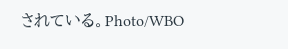されている。Photo/WBO